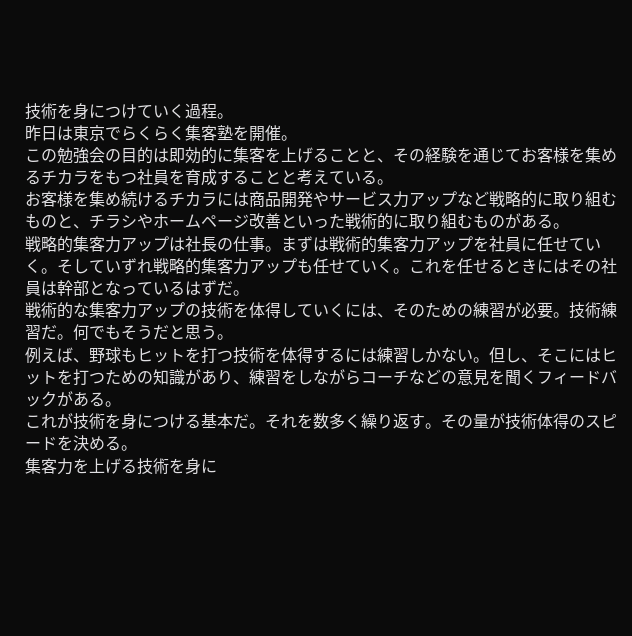技術を身につけていく過程。
昨日は東京でらくらく集客塾を開催。
この勉強会の目的は即効的に集客を上げることと、その経験を通じてお客様を集めるチカラをもつ社員を育成することと考えている。
お客様を集め続けるチカラには商品開発やサービス力アップなど戦略的に取り組むものと、チラシやホームページ改善といった戦術的に取り組むものがある。
戦略的集客力アップは社長の仕事。まずは戦術的集客力アップを社員に任せていく。そしていずれ戦略的集客力アップも任せていく。これを任せるときにはその社員は幹部となっているはずだ。
戦術的な集客力アップの技術を体得していくには、そのための練習が必要。技術練習だ。何でもそうだと思う。
例えば、野球もヒットを打つ技術を体得するには練習しかない。但し、そこにはヒットを打つための知識があり、練習をしながらコーチなどの意見を聞くフィードバックがある。
これが技術を身につける基本だ。それを数多く繰り返す。その量が技術体得のスピードを決める。
集客力を上げる技術を身に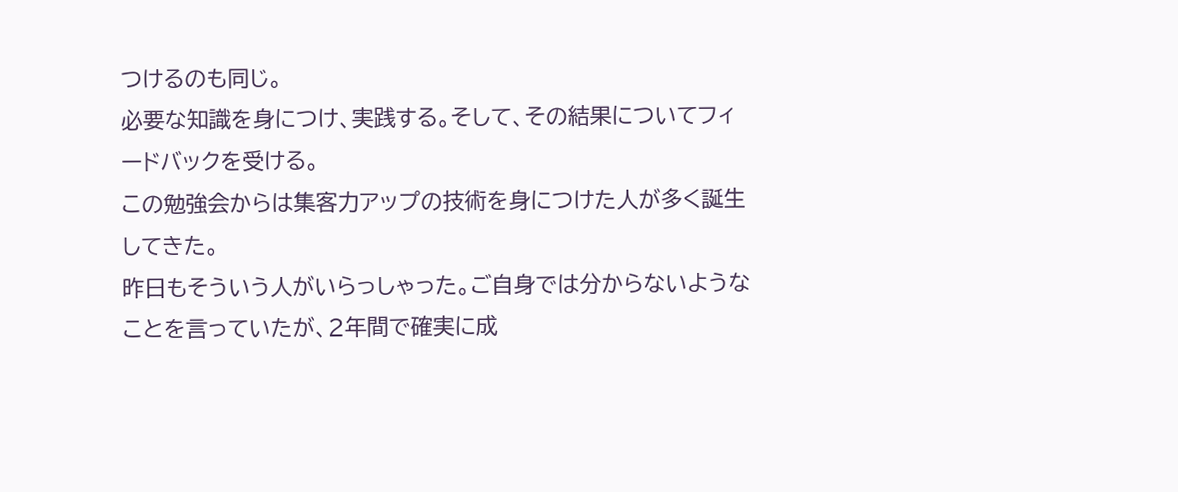つけるのも同じ。
必要な知識を身につけ、実践する。そして、その結果についてフィードバックを受ける。
この勉強会からは集客力アップの技術を身につけた人が多く誕生してきた。
昨日もそういう人がいらっしゃった。ご自身では分からないようなことを言っていたが、2年間で確実に成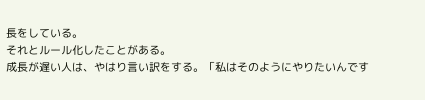長をしている。
それとルール化したことがある。
成長が遅い人は、やはり言い訳をする。「私はそのようにやりたいんです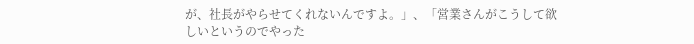が、社長がやらせてくれないんですよ。」、「営業さんがこうして欲しいというのでやった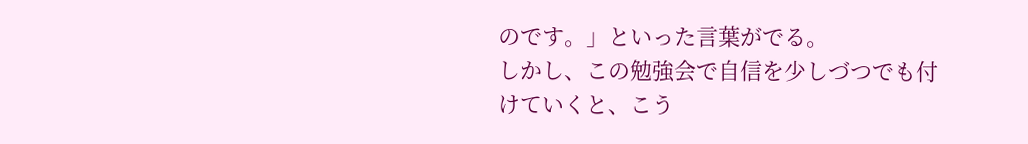のです。」といった言葉がでる。
しかし、この勉強会で自信を少しづつでも付けていくと、こう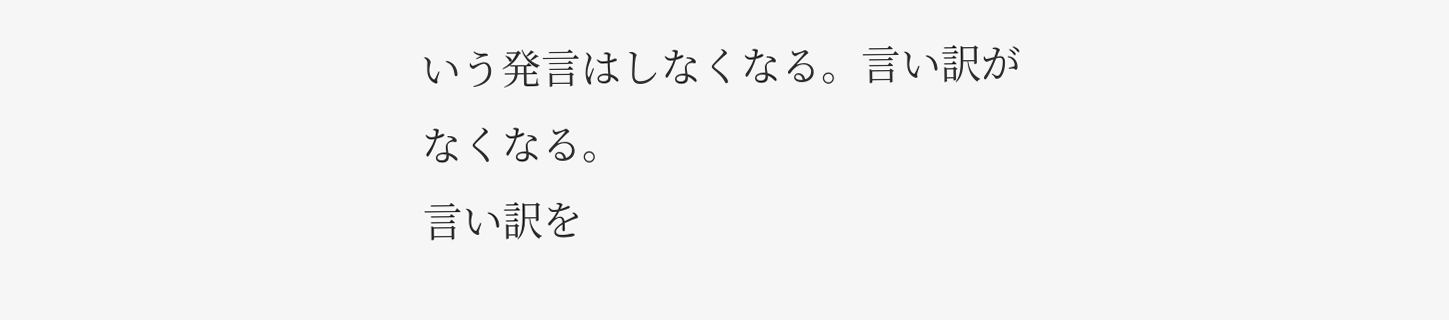いう発言はしなくなる。言い訳がなくなる。
言い訳を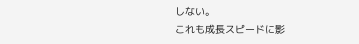しない。
これも成長スピードに影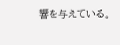響を与えている。